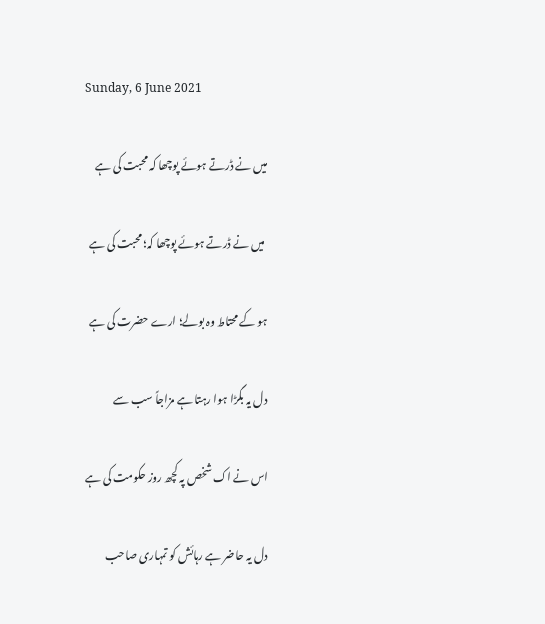Sunday, 6 June 2021

میں نے ڈرتے ہوئے پوچھا کہ محبت کی ہے

 میں نے ڈرتے ہوئے پوچھا کہ؛ محبت کی ہے

ہو کے محتاط وہ بولے؛ ارے حضرت کی ہے

دل یہ بگڑا ہوا رہتا ہے مزاجاً سب سے

اس نے اک شخص پہ کچھ روز حکومت کی ہے

دل یہ حاضر ہے رہائش کو تمہاری صاحب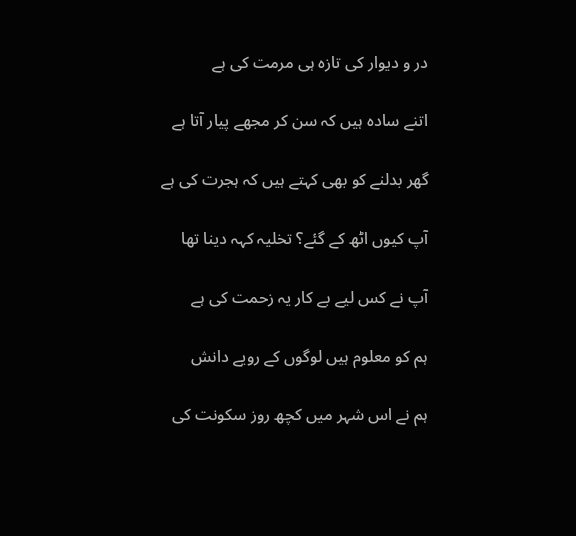در و دیوار کی تازہ ہی مرمت کی ہے

اتنے سادہ ہیں کہ سن کر مجھے پیار آتا ہے

گھر بدلنے کو بھی کہتے ہیں کہ ہجرت کی ہے

آپ کیوں اٹھ کے گئے؟ تخلیہ کہہ دینا تھا

آپ نے کس لیے بے کار یہ زحمت کی ہے

ہم کو معلوم ہیں لوگوں کے رویے دانش

ہم نے اس شہر میں کچھ روز سکونت کی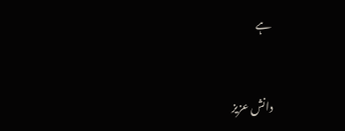ہے


دانش عزیز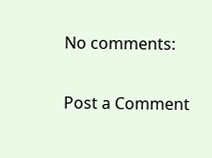No comments:

Post a Comment